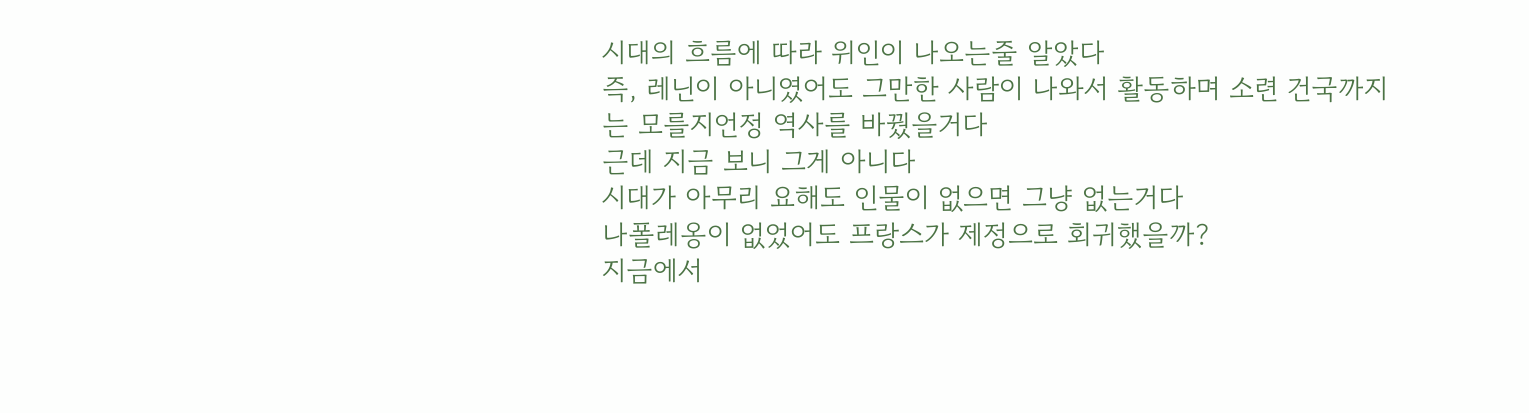시대의 흐름에 따라 위인이 나오는줄 알았다
즉, 레닌이 아니였어도 그만한 사람이 나와서 활동하며 소련 건국까지는 모를지언정 역사를 바꿨을거다
근데 지금 보니 그게 아니다
시대가 아무리 요해도 인물이 없으면 그냥 없는거다
나폴레옹이 없었어도 프랑스가 제정으로 회귀했을까?
지금에서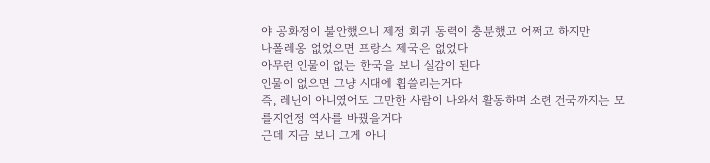야 공화정이 불안했으니 제정 회귀 동력이 충분했고 어쩌고 하지만
나폴레옹 없었으면 프랑스 제국은 없었다
아무런 인물이 없는 한국을 보니 실감이 된다
인물이 없으면 그냥 시대에 휩쓸리는거다
즉, 레닌이 아니였어도 그만한 사람이 나와서 활동하며 소련 건국까지는 모를지언정 역사를 바꿨을거다
근데 지금 보니 그게 아니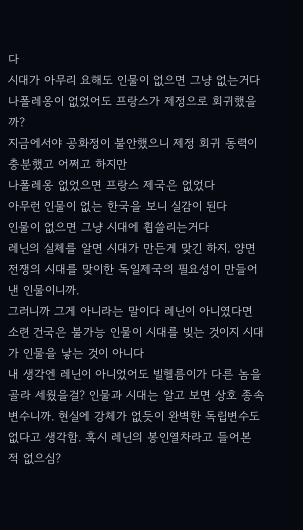다
시대가 아무리 요해도 인물이 없으면 그냥 없는거다
나폴레옹이 없었어도 프랑스가 제정으로 회귀했을까?
지금에서야 공화정이 불안했으니 제정 회귀 동력이 충분했고 어쩌고 하지만
나폴레옹 없었으면 프랑스 제국은 없었다
아무런 인물이 없는 한국을 보니 실감이 된다
인물이 없으면 그냥 시대에 휩쓸리는거다
레닌의 실체를 알면 시대가 만든게 맞긴 하지. 양면전쟁의 시대를 맞이한 독일제국의 필요성이 만들어낸 인물이니까.
그러니까 그게 아니라는 말이다 레닌이 아니였다면 소련 건국은 불가능 인물이 시대를 빚는 것이지 시대가 인물을 낳는 것이 아니다
내 생각엔 레닌이 아니었어도 빌헬름이가 다른 놈을 골라 세웠을걸? 인물과 시대는 알고 보면 상호 종속변수니까. 현실에 강체가 없듯이 완벽한 독립변수도 없다고 생각함. 혹시 레닌의 봉인열차라고 들어본 적 없으심?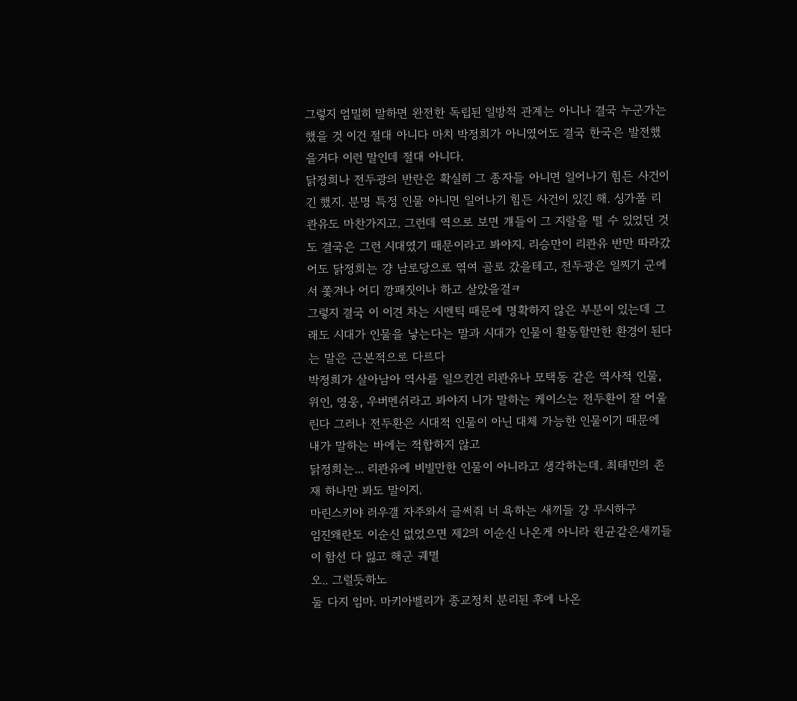그렇지 엄밀히 말하면 완전한 독립된 일방적 관계는 아니나 결국 누군가는 했을 것 이건 절대 아니다 마치 박정희가 아니였어도 결국 한국은 발전했을거다 이런 말인데 절대 아니다.
닭정희나 전두광의 반란은 확실히 그 종자들 아니면 일어나기 힘든 사건이긴 했지. 분명 특정 인물 아니면 일어나기 힘든 사건이 있긴 해. 싱가폴 리콴유도 마찬가지고. 그런데 역으로 보면 걔들이 그 지랄을 떨 수 있었던 것도 결국은 그런 시대였기 때문이라고 봐야지. 리승만이 리콴유 반만 따라갔어도 닭정희는 걍 남로당으로 엮여 골로 갔을테고, 전두광은 일찌기 군에서 쫓겨나 어디 깡패짓이나 하고 살았을걸ㅋ
그렇지 결국 이 이견 차는 시멘틱 때문에 명확하지 않은 부분이 있는데 그래도 시대가 인물을 낳는다는 말과 시대가 인물이 활동할만한 환경이 된다는 말은 근본적으로 다르다
박정희가 살아남아 역사를 일으킨건 리콴유나 모택동 같은 역사적 인물, 위인, 영웅, 우버멘쉬라고 봐야지 니가 말하는 케이스는 전두환이 잘 어울린다 그러나 전두환은 시대적 인물이 아닌 대체 가능한 인물이기 때문에 내가 말하는 바에는 적합하지 않고
닭정희는... 리콴유에 비빌만한 인물이 아니라고 생각하는데. 최태민의 존재 하나만 봐도 말이지.
마린스키야 러우갤 자주와서 글써줘 너 욕하는 새끼들 걍 무시하구
임진왜란도 이순신 없었으면 제2의 이순신 나온게 아니라 원균같은새끼들이 함선 다 잃고 해군 궤멸
오.. 그럴듯하노
둘 다지 임마. 마키아벨리가 종교정치 분리된 후에 나온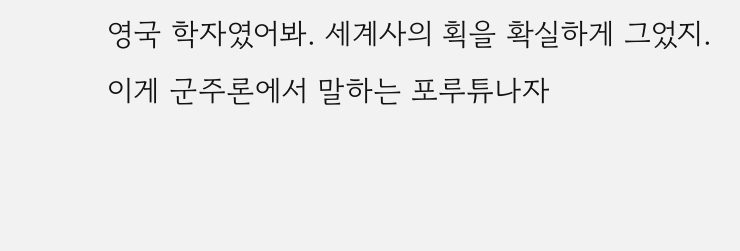영국 학자였어봐. 세계사의 획을 확실하게 그었지.
이게 군주론에서 말하는 포루튜나자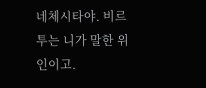네체시타야. 비르투는 니가 말한 위인이고.